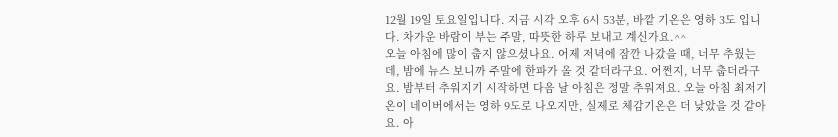12월 19일 토요일입니다. 지금 시각 오후 6시 53분, 바깥 기온은 영하 3도 입니다. 차가운 바람이 부는 주말, 따뜻한 하루 보내고 계신가요.^^
오늘 아침에 많이 춥지 않으셨나요. 어제 저녁에 잠깐 나갔을 때, 너무 추웠는데, 밤에 뉴스 보니까 주말에 한파가 올 것 같더라구요. 어쩐지, 너무 춥더라구요. 밤부터 추워지기 시작하면 다음 날 아침은 정말 추워져요. 오늘 아침 최저기온이 네이버에서는 영하 9도로 나오지만, 실제로 체감기온은 더 낮았을 것 같아요. 아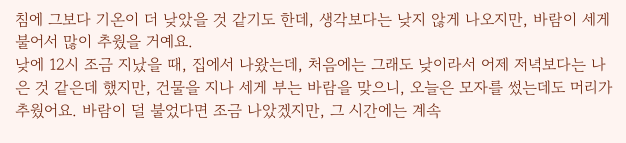침에 그보다 기온이 더 낮았을 것 같기도 한데, 생각보다는 낮지 않게 나오지만, 바람이 세게 불어서 많이 추웠을 거예요.
낮에 12시 조금 지났을 때, 집에서 나왔는데, 처음에는 그래도 낮이라서 어제 저녁보다는 나은 것 같은데 했지만, 건물을 지나 세게 부는 바람을 맞으니, 오늘은 모자를 썼는데도 머리가 추웠어요. 바람이 덜 불었다면 조금 나았겠지만, 그 시간에는 계속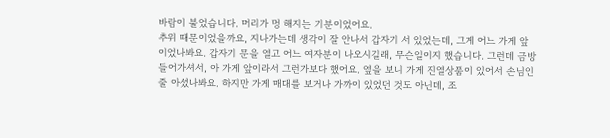바람이 불었습니다. 머리가 멍 해지는 기분이었어요.
추위 때문이었을까요, 지나가는데 생각이 잘 안나서 갑자기 서 있었는데, 그게 어느 가게 앞이었나봐요. 갑자기 문을 열고 어느 여자분이 나오시길래, 무슨일이지 했습니다. 그런데 금방 들어가셔서, 아 가게 앞이라서 그런가보다 했어요. 옆을 보니 가게 진열상품이 있어서 손님인 줄 아셨나봐요. 하지만 가게 매대를 보거나 가까이 있었던 것도 아닌데, 조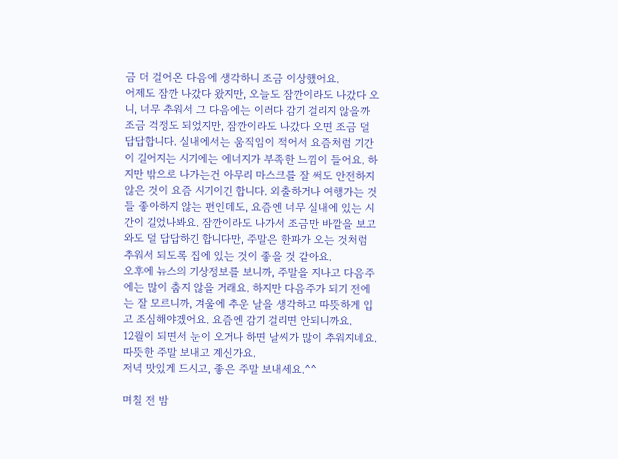금 더 걸어온 다음에 생각하니 조금 이상했어요.
어제도 잠깐 나갔다 왔지만, 오늘도 잠깐이라도 나갔다 오니, 너무 추워서 그 다음에는 이러다 감기 걸리지 않을까 조금 걱정도 되었지만, 잠깐이라도 나갔다 오면 조금 덜 답답합니다. 실내에서는 움직임이 적어서 요즘처럼 기간이 길어지는 시기에는 에너지가 부족한 느낌이 들어요. 하지만 밖으로 나가는건 아무리 마스크를 잘 써도 안전하지 않은 것이 요즘 시기이긴 합니다. 외출하거나 여행가는 것들 좋아하지 않는 편인데도, 요즘엔 너무 실내에 있는 시간이 길었나봐요. 잠깐이라도 나가서 조금만 바깥을 보고 와도 덜 답답하긴 합니다만, 주말은 한파가 오는 것처럼 추워서 되도록 집에 있는 것이 좋을 것 같아요.
오후에 뉴스의 기상정보를 보니까, 주말을 지나고 다음주에는 많이 춥지 않을 거래요. 하지만 다음주가 되기 전에는 잘 모르니까, 겨울에 추운 날을 생각하고 따뜻하게 입고 조심해야겠어요. 요즘엔 감기 걸리면 안되니까요.
12월이 되면서 눈이 오거나 하면 날씨가 많이 추워지네요.
따뜻한 주말 보내고 계신가요.
저녁 맛있게 드시고, 좋은 주말 보내세요.^^

며칠 전 밤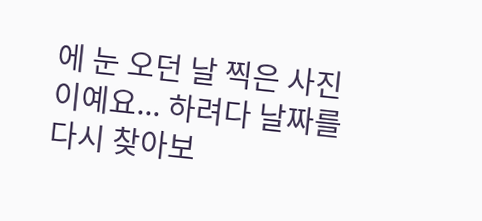에 눈 오던 날 찍은 사진이예요... 하려다 날짜를 다시 찾아보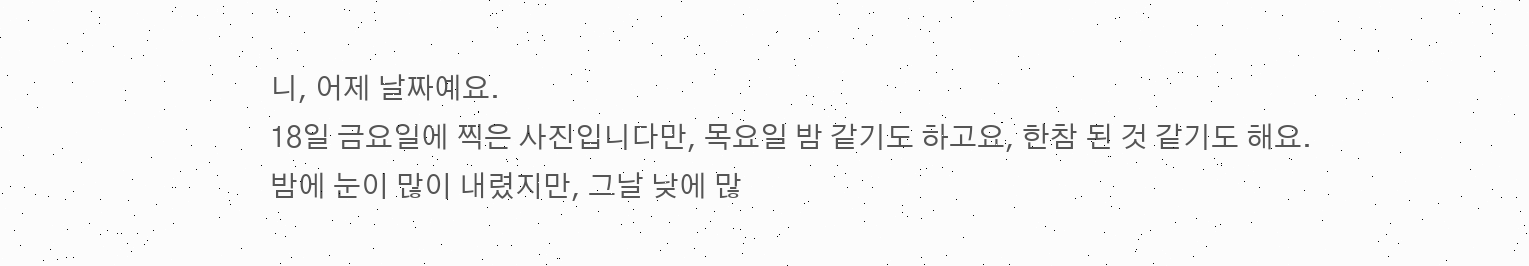니, 어제 날짜예요.
18일 금요일에 찍은 사진입니다만, 목요일 밤 같기도 하고요, 한참 된 것 같기도 해요.
밤에 눈이 많이 내렸지만, 그날 낮에 많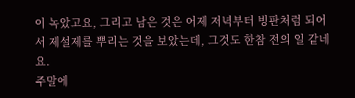이 녹았고요, 그리고 남은 것은 어제 저녁부터 빙판처럼 되어서 제설제를 뿌리는 것을 보았는데, 그것도 한참 전의 일 같네요.
주말에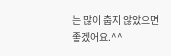는 많이 춥지 않았으면 좋겠어요.^^